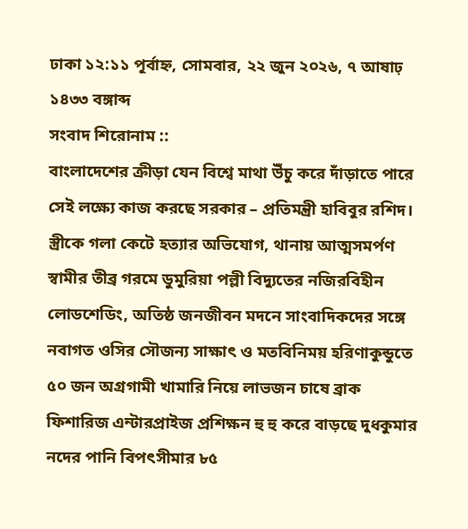ঢাকা ১২:১১ পূর্বাহ্ন, সোমবার, ২২ জুন ২০২৬, ৭ আষাঢ় ১৪৩৩ বঙ্গাব্দ
সংবাদ শিরোনাম ::
বাংলাদেশের ক্রীড়া যেন বিশ্বে মাথা উঁচু করে দাঁড়াতে পারে সেই লক্ষ্যে কাজ করছে সরকার – প্রতিমন্ত্রী হাবিবুর রশিদ। স্ত্রীকে গলা কেটে হত্যার অভিযোগ, থানায় আত্মসমর্পণ স্বামীর তীব্র গরমে ডুমুরিয়া পল্লী বিদ্যুতের নজিরবিহীন লোডশেডিং, অতিষ্ঠ জনজীবন মদনে সাংবাদিকদের সঙ্গে নবাগত ওসির সৌজন্য সাক্ষাৎ ও মতবিনিময় হরিণাকুন্ডুতে ৫০ জন অগ্রগামী খামারি নিয়ে লাভজন চাষে ব্রাক ফিশারিজ এন্টারপ্রাইজ প্রশিক্ষন হু হু করে বাড়ছে দুধকুমার নদের পানি বিপৎসীমার ৮৫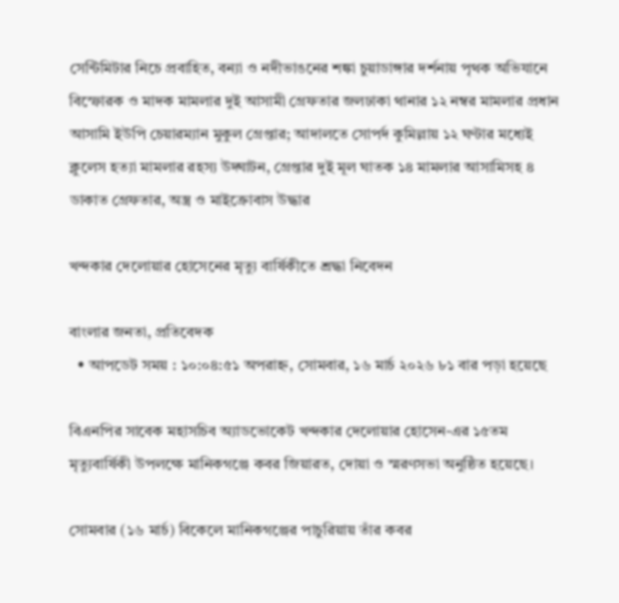সেন্টিমিটার নিচে প্রবাহিত, বন্যা ও নদীভাঙনের শঙ্কা চুয়াডাঙ্গার দর্শনায় পৃথক অভিযানে বিস্ফোরক ও মাদক মামলার দুই আসামী গ্রেফতার জলঢাকা থানার ১২ নম্বর মামলার প্রধান আসামি ইউপি চেয়ারম্যান মুকুল গ্রেপ্তার; আদালতে সোপর্দ কুমিল্লায় ১২ ঘণ্টার মধ্যেই ক্লুলেস হত্যা মামলার রহস্য উদ্ঘাটন, গ্রেপ্তার দুই মূল ঘাতক ১৪ মামলার আসামিসহ ৪ ডাকাত গ্রেফতার, অস্ত্র ও মাইক্রোবাস উদ্ধার

খন্দকার দেলোয়ার হোসেনের মৃত্যু বার্ষিকীতে শ্রদ্ধা নিবেদন

বাংলার জনতা, প্রতিবেদক
  • আপডেট সময় : ১০:০৪:৫১ অপরাহ্ন, সোমবার, ১৬ মার্চ ২০২৬ ৮১ বার পড়া হয়েছে

বিএনপির সাবেক মহাসচিব অ্যাডভোকেট খন্দকার দেলোয়ার হোসেন-এর ১৫তম মৃত্যুবার্ষিকী উপলক্ষে মানিকগঞ্জে কবর জিয়ারত, দোয়া ও স্মরণসভা অনুষ্ঠিত হয়েছে।

সোমবার (১৬ মার্চ) বিকেলে মানিকগঞ্জের পাচুরিয়ায় তাঁর কবর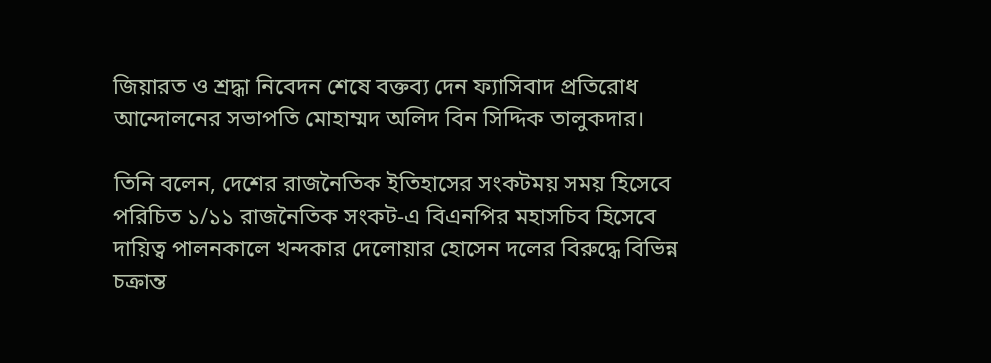জিয়ারত ও শ্রদ্ধা নিবেদন শেষে বক্তব্য দেন ফ্যাসিবাদ প্রতিরোধ আন্দোলনের সভাপতি মোহাম্মদ অলিদ বিন সিদ্দিক তালুকদার।

তিনি বলেন, দেশের রাজনৈতিক ইতিহাসের সংকটময় সময় হিসেবে পরিচিত ১/১১ রাজনৈতিক সংকট-এ বিএনপির মহাসচিব হিসেবে দায়িত্ব পালনকালে খন্দকার দেলোয়ার হোসেন দলের বিরুদ্ধে বিভিন্ন চক্রান্ত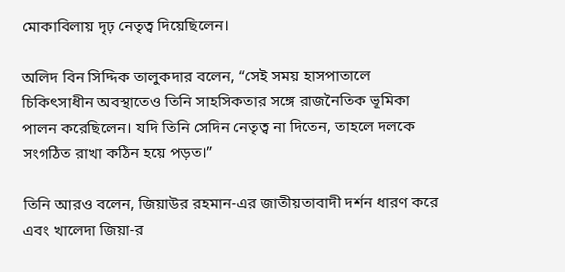মোকাবিলায় দৃঢ় নেতৃত্ব দিয়েছিলেন।

অলিদ বিন সিদ্দিক তালুকদার বলেন, “সেই সময় হাসপাতালে চিকিৎসাধীন অবস্থাতেও তিনি সাহসিকতার সঙ্গে রাজনৈতিক ভূমিকা পালন করেছিলেন। যদি তিনি সেদিন নেতৃত্ব না দিতেন, তাহলে দলকে সংগঠিত রাখা কঠিন হয়ে পড়ত।”

তিনি আরও বলেন, জিয়াউর রহমান-এর জাতীয়তাবাদী দর্শন ধারণ করে এবং খালেদা জিয়া-র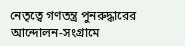নেতৃত্বে গণতন্ত্র পুনরুদ্ধারের আন্দোলন-সংগ্রামে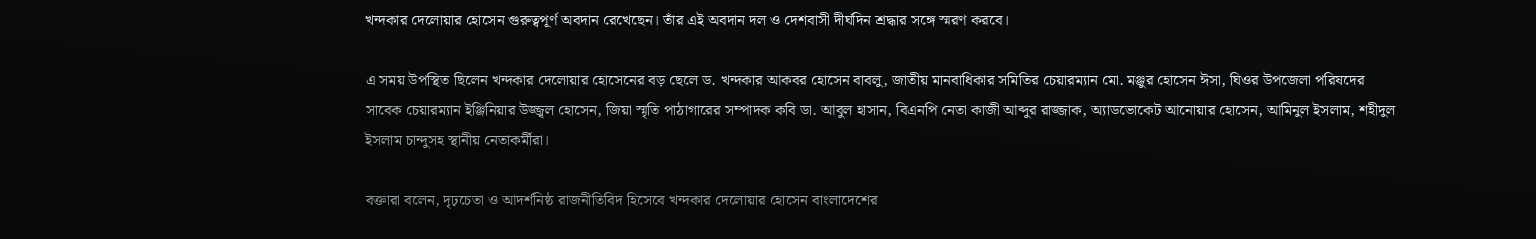খন্দকার দেলোয়ার হোসেন গুরুত্বপূর্ণ অবদান রেখেছেন। তাঁর এই অবদান দল ও দেশবাসী দীর্ঘদিন শ্রদ্ধার সঙ্গে স্মরণ করবে।

এ সময় উপস্থিত ছিলেন খন্দকার দেলোয়ার হোসেনের বড় ছেলে ড. খন্দকার আকবর হোসেন বাবলু, জাতীয় মানবাধিকার সমিতির চেয়ারম্যান মো. মঞ্জুর হোসেন ঈসা, ঘিওর উপজেলা পরিষদের সাবেক চেয়ারম্যান ইঞ্জিনিয়ার উজ্জ্বল হোসেন, জিয়া স্মৃতি পাঠাগারের সম্পাদক কবি ডা. আবুল হাসান, বিএনপি নেতা কাজী আব্দুর রাজ্জাক, অ্যাডভোকেট আনোয়ার হোসেন, আমিনুল ইসলাম, শহীদুল ইসলাম চান্দুসহ স্থানীয় নেতাকর্মীরা।

বক্তারা বলেন, দৃঢ়চেতা ও আদর্শনিষ্ঠ রাজনীতিবিদ হিসেবে খন্দকার দেলোয়ার হোসেন বাংলাদেশের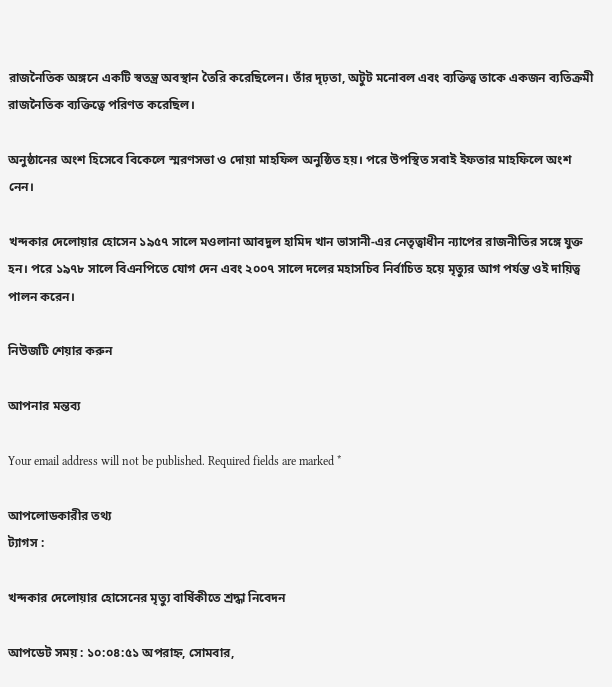রাজনৈতিক অঙ্গনে একটি স্বতন্ত্র অবস্থান তৈরি করেছিলেন। তাঁর দৃঢ়তা, অটুট মনোবল এবং ব্যক্তিত্ব তাকে একজন ব্যতিক্রমী রাজনৈতিক ব্যক্তিত্বে পরিণত করেছিল।

অনুষ্ঠানের অংশ হিসেবে বিকেলে স্মরণসভা ও দোয়া মাহফিল অনুষ্ঠিত হয়। পরে উপস্থিত সবাই ইফতার মাহফিলে অংশ নেন।

খন্দকার দেলোয়ার হোসেন ১৯৫৭ সালে মওলানা আবদুল হামিদ খান ভাসানী-এর নেতৃত্বাধীন ন্যাপের রাজনীতির সঙ্গে যুক্ত হন। পরে ১৯৭৮ সালে বিএনপিতে যোগ দেন এবং ২০০৭ সালে দলের মহাসচিব নির্বাচিত হয়ে মৃত্যুর আগ পর্যন্ত ওই দায়িত্ব পালন করেন।

নিউজটি শেয়ার করুন

আপনার মন্তব্য

Your email address will not be published. Required fields are marked *

আপলোডকারীর তথ্য
ট্যাগস :

খন্দকার দেলোয়ার হোসেনের মৃত্যু বার্ষিকীতে শ্রদ্ধা নিবেদন

আপডেট সময় : ১০:০৪:৫১ অপরাহ্ন, সোমবার,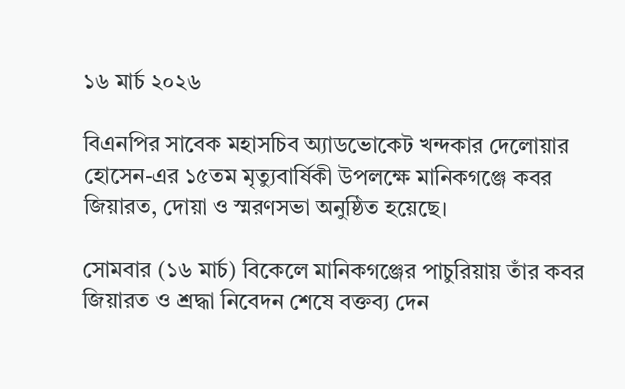১৬ মার্চ ২০২৬

বিএনপির সাবেক মহাসচিব অ্যাডভোকেট খন্দকার দেলোয়ার হোসেন-এর ১৫তম মৃত্যুবার্ষিকী উপলক্ষে মানিকগঞ্জে কবর জিয়ারত, দোয়া ও স্মরণসভা অনুষ্ঠিত হয়েছে।

সোমবার (১৬ মার্চ) বিকেলে মানিকগঞ্জের পাচুরিয়ায় তাঁর কবর জিয়ারত ও শ্রদ্ধা নিবেদন শেষে বক্তব্য দেন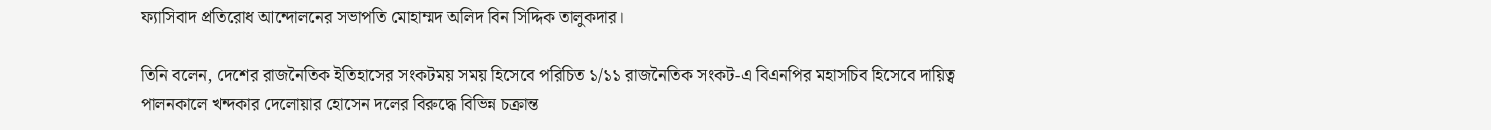ফ্যাসিবাদ প্রতিরোধ আন্দোলনের সভাপতি মোহাম্মদ অলিদ বিন সিদ্দিক তালুকদার।

তিনি বলেন, দেশের রাজনৈতিক ইতিহাসের সংকটময় সময় হিসেবে পরিচিত ১/১১ রাজনৈতিক সংকট-এ বিএনপির মহাসচিব হিসেবে দায়িত্ব পালনকালে খন্দকার দেলোয়ার হোসেন দলের বিরুদ্ধে বিভিন্ন চক্রান্ত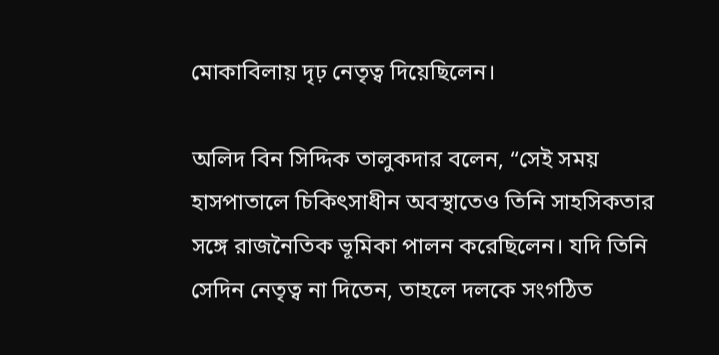মোকাবিলায় দৃঢ় নেতৃত্ব দিয়েছিলেন।

অলিদ বিন সিদ্দিক তালুকদার বলেন, “সেই সময় হাসপাতালে চিকিৎসাধীন অবস্থাতেও তিনি সাহসিকতার সঙ্গে রাজনৈতিক ভূমিকা পালন করেছিলেন। যদি তিনি সেদিন নেতৃত্ব না দিতেন, তাহলে দলকে সংগঠিত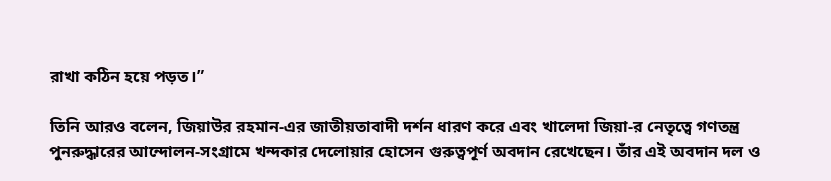রাখা কঠিন হয়ে পড়ত।”

তিনি আরও বলেন, জিয়াউর রহমান-এর জাতীয়তাবাদী দর্শন ধারণ করে এবং খালেদা জিয়া-র নেতৃত্বে গণতন্ত্র পুনরুদ্ধারের আন্দোলন-সংগ্রামে খন্দকার দেলোয়ার হোসেন গুরুত্বপূর্ণ অবদান রেখেছেন। তাঁর এই অবদান দল ও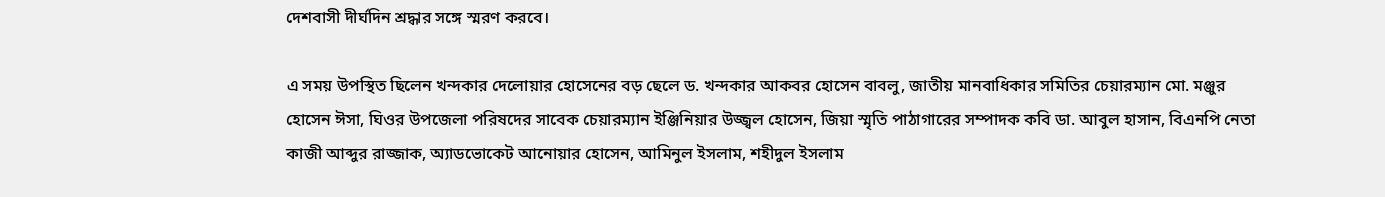দেশবাসী দীর্ঘদিন শ্রদ্ধার সঙ্গে স্মরণ করবে।

এ সময় উপস্থিত ছিলেন খন্দকার দেলোয়ার হোসেনের বড় ছেলে ড. খন্দকার আকবর হোসেন বাবলু, জাতীয় মানবাধিকার সমিতির চেয়ারম্যান মো. মঞ্জুর হোসেন ঈসা, ঘিওর উপজেলা পরিষদের সাবেক চেয়ারম্যান ইঞ্জিনিয়ার উজ্জ্বল হোসেন, জিয়া স্মৃতি পাঠাগারের সম্পাদক কবি ডা. আবুল হাসান, বিএনপি নেতা কাজী আব্দুর রাজ্জাক, অ্যাডভোকেট আনোয়ার হোসেন, আমিনুল ইসলাম, শহীদুল ইসলাম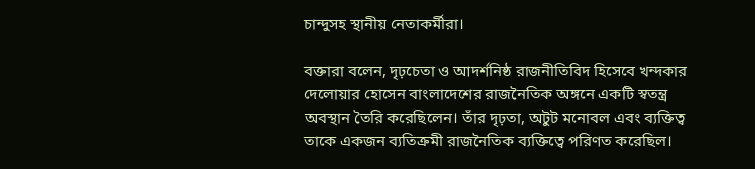চান্দুসহ স্থানীয় নেতাকর্মীরা।

বক্তারা বলেন, দৃঢ়চেতা ও আদর্শনিষ্ঠ রাজনীতিবিদ হিসেবে খন্দকার দেলোয়ার হোসেন বাংলাদেশের রাজনৈতিক অঙ্গনে একটি স্বতন্ত্র অবস্থান তৈরি করেছিলেন। তাঁর দৃঢ়তা, অটুট মনোবল এবং ব্যক্তিত্ব তাকে একজন ব্যতিক্রমী রাজনৈতিক ব্যক্তিত্বে পরিণত করেছিল।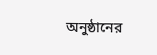অনুষ্ঠানের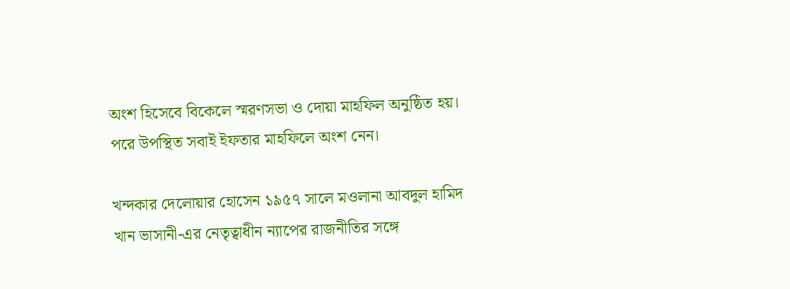অংশ হিসেবে বিকেলে স্মরণসভা ও দোয়া মাহফিল অনুষ্ঠিত হয়। পরে উপস্থিত সবাই ইফতার মাহফিলে অংশ নেন।

খন্দকার দেলোয়ার হোসেন ১৯৫৭ সালে মওলানা আবদুল হামিদ খান ভাসানী-এর নেতৃত্বাধীন ন্যাপের রাজনীতির সঙ্গে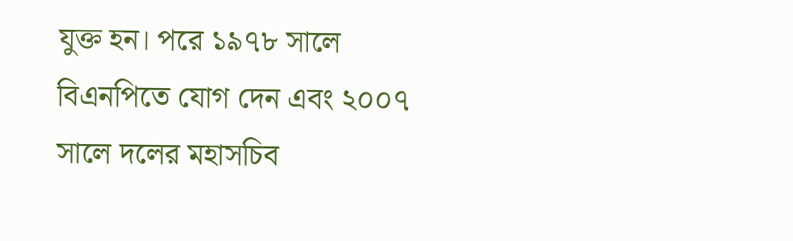যুক্ত হন। পরে ১৯৭৮ সালে বিএনপিতে যোগ দেন এবং ২০০৭ সালে দলের মহাসচিব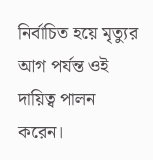নির্বাচিত হয়ে মৃত্যুর আগ পর্যন্ত ওই দায়িত্ব পালন করেন।